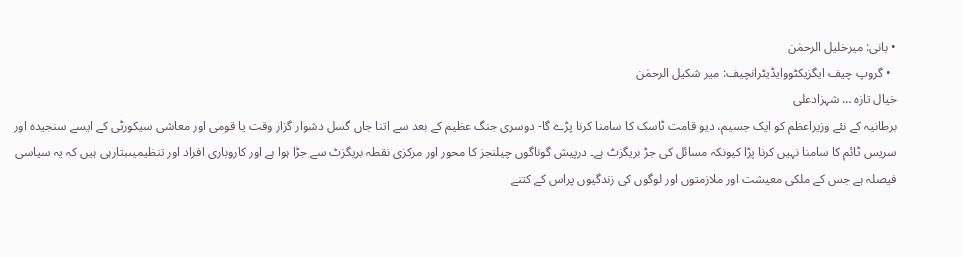• بانی: میرخلیل الرحمٰن
  • گروپ چیف ایگزیکٹووایڈیٹرانچیف: میر شکیل الرحمٰن
خیال تازہ … شہزادعلی
برطانیہ کے نئے وزیراعظم کو ایک جسیم، دیو قامت ٹاسک کا سامنا کرنا پڑے گا- دوسری جنگ عظیم کے بعد سے اتنا جاں گسل دشوار گزار وقت یا قومی اور معاشی سیکورٹی کے ایسے سنجیدہ اور سریس ٹائم کا سامنا نہیں کرنا پڑا کیونکہ مسائل کی جڑ بریگزٹ ہے۔ درپیش گوناگوں چیلنجز کا محور اور مرکزی نقطہ بریگزٹ سے جڑا ہوا ہے اور کاروباری افراد اور تنظیمیںبتارہی ہیں کہ یہ سیاسی فیصلہ ہے جس کے ملکی معیشت اور ملازمتوں اور لوگوں کی زندگیوں پراس کے کتنے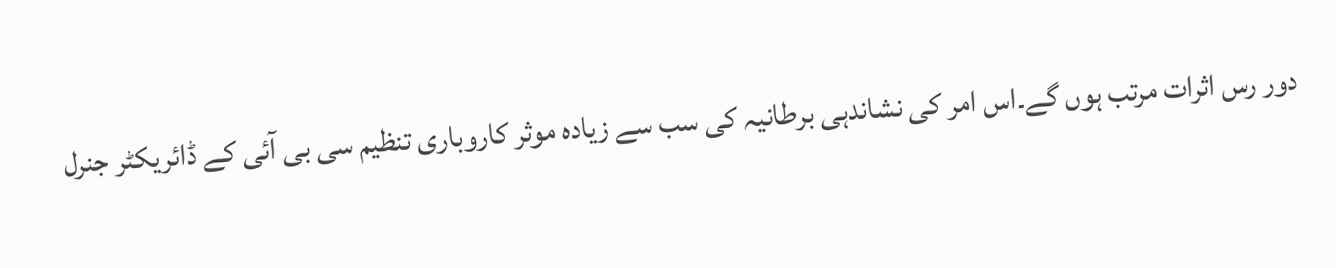دور رس اثرات مرتب ہوں گے۔اس امر کی نشاندہی برطانیہ کی سب سے زیادہ موثر کاروباری تنظیم سی بی آئی کے ڈائریکٹر جنرل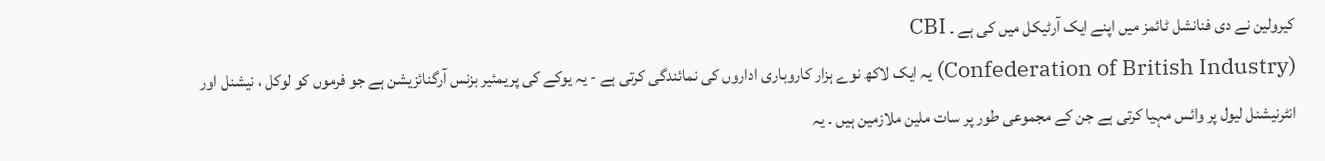کیرولین نے دی فنانشل ٹائمز میں اپنے ایک آرٹیکل میں کی ہے ۔ CBI
(Confederation of British Industry) یہ ایک لاکھ نوے ہزار کاروباری اداروں کی نمائندگی کرتی ہے - یہ یوکے کی پریمئیر بزنس آرگنائزیشن ہے جو فرموں کو لوکل ، نیشنل اور انٹرنیشنل لیول پر وائس مہیا کرتی ہے جن کے مجموعی طور پر سات ملین ملازمین ہیں ۔ یہ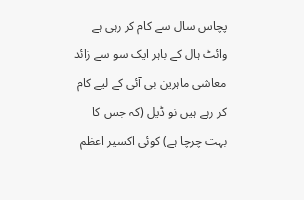پچاس سال سے کام کر رہی ہے وائٹ ہال کے باہر ایک سو سے زائد معاشی ماہرین بی آئی کے لیے کام کر رہے ہیں نو ڈیل (کہ جس کا بہت چرچا ہے) کوئی اکسیر اعظم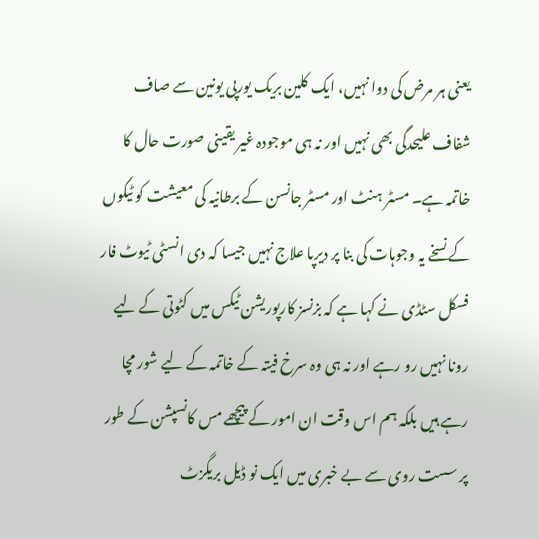یعنی ہر مرض کی دوا نہیں، ایک کلین بریک یورپی یونین سے صاف شفاف علیحدگی بھی نہیں اور نہ ہی موجودہ غیر یقینی صورت حال کا خاتمہ ہے۔ مسٹر ہنٹ اور مسٹر جانسن کے برطانیہ کی معیشت کو ٹیکوں کے نسخے یہ وجوہات کی بنا پر دیرپا علاج نہیں جیسا کہ دی انسٹی ٹیوٹ فار فسکل سٹڈی نے کہا ہے کہ بزنسز کارپوریشن ٹیکس میں کٹوتی کے لیے رونا نہیں رو رہے اور نہ ہی وہ سرخ فیتہ کے خاتمہ کے لیے شور مچا رہے ہیں بلکہ ہم اس وقت ان امور کے پیچھے مس کانسپشن کے طور پر سست روی سے بے خبری میں ایک نو ڈیل بریگزٹ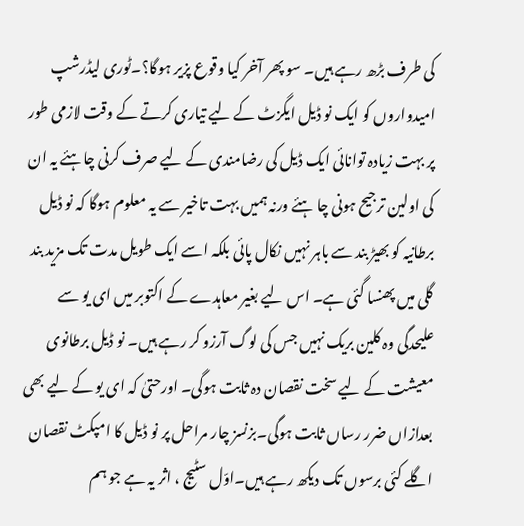کی طرف بڑھ رہے ہیں۔ سو پھر آخر کیا وقوع پزیر ہوگا؟۔ٹوری لیڈرشپ امیدواروں کو ایک نو ڈیل ایگزٹ کے لیے تیاری کرتے کے وقت لازمی طور پر بہت زیادہ توانائی ایک ڈیل کی رضامندی کے لیے صرف کرنی چاہئے یہ ان کی اولین ترجیح ہونی چا ہئے ورنہ ہمیں بہت تاخیر سے یہ معلوم ہوگا کہ نو ڈیل برطانیہ کو بھیڑ بند سے باہر نہیں نکال پائی بلکہ اسے ایک طویل مدت تک مزید بند گلی میں پھنسا گئی ہے۔ اس لیے بغیر معاہدے کے اکتوبر میں ای یو سے علیحدگی وہ کلین بریک نہیں جس کی لوگ آرزو کر رہے ہیں۔ نو ڈیل برطانوی معیشت کے لیے سخت نقصان دہ ثابت ہوگی۔ اورحتیٰ کہ ای یو کے لیے بھی بعدازاں ضرر رساں ثابت ہوگی۔بزنسز چار مراحل پر نو ڈیل کا امپکٹ نقصان اگلے کئی برسوں تک دیکھ رہے ہیں۔اوّل سٹیج ، اثر یہ ہے جو ہم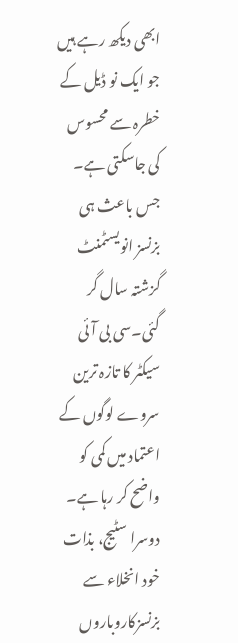ابھی دیکھ رہے ہیں جو ایک نو ڈیل کے خطرہ سے محسوس کی جاسکتی ہے۔ جس باعث ہی بزنسز انویسٹمنٹ گزشتہ سال گر گئی۔سی بی آئی سیکٹر کا تازہ ترین سروے لوگوں کے اعتماد میں کمی کو واضح کر رہا ہے۔ دوسرا سٹیج، بذات خود انخلاء سے بزنسزکاروباروں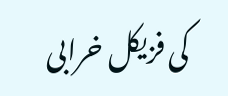کی فزیکل خرابی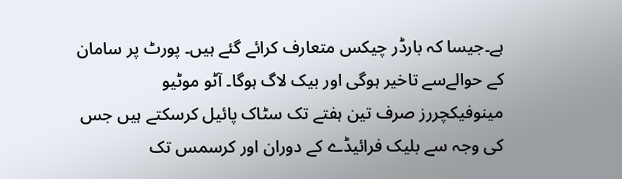ہے۔جیسا کہ بارڈر چیکس متعارف کرائے گئے ہیں۔ پورٹ پر سامان کے حوالےسے تاخیر ہوگی اور بیک لاگ ہوگا۔ آٹو موٹیو مینوفیکچررز صرف تین ہفتے تک سٹاک پائیل کرسکتے ہیں جس کی وجہ سے بلیک فرائیڈے کے دوران اور کرسمس تک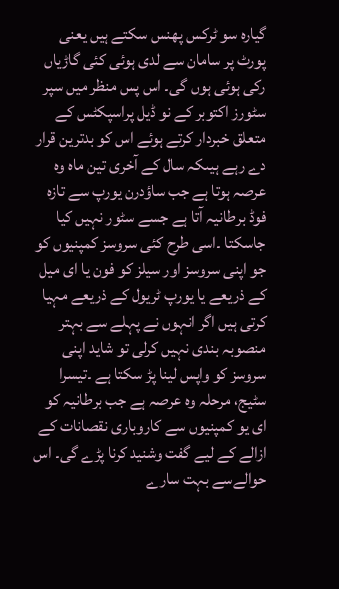گیارہ سو ٹرکس پھنس سکتے ہیں یعنی پورٹ پر سامان سے لدی ہوئی کئی گاڑیاں رکی ہوئی ہوں گی۔ اس پس منظر میں سپر سٹورز اکتوبر کے نو ڈیل پراسپکٹس کے متعلق خبردار کرتے ہوئے اس کو بدترین قرار دے رہے ہیںکہ سال کے آخری تین ماہ وہ عرصہ ہوتا ہے جب ساؤدرن یورپ سے تازہ فوڈ برطانیہ آتا ہے جسے سٹور نہیں کیا جاسکتا ۔اسی طرح کئی سروسز کمپنیوں کو جو اپنی سروسز اور سیلز کو فون یا ای میل کے ذریعے یا یورپ ٹریول کے ذریعے مہیا کرتی ہیں اگر انہوں نے پہلے سے بہتر منصوبہ بندی نہیں کرلی تو شاید اپنی سروسز کو واپس لینا پڑ سکتا ہے ۔تیسرا سٹیج، مرحلہ وہ عرصہ ہے جب برطانیہ کو ای یو کمپنیوں سے کاروباری نقصانات کے ازالے کے لیے گفت وشنید کرنا پڑے گی۔ اس حوالےسے بہت سارے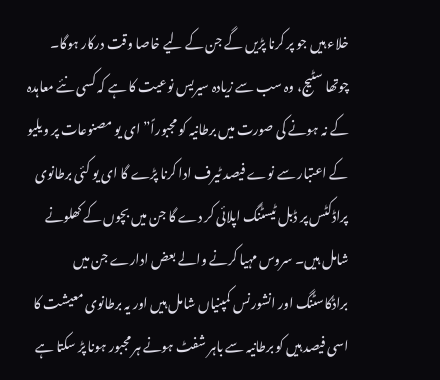خلاء ہیں جو پر کرنا پڑیں گے جن کے لیے خاصا وقت درکار ہوگا۔ چوتھا سٹیج، وہ سب سے زیادہ سیریس نوعیت کا ہے کہ کسی نئے معاہدہ کے نہ ہونے کی صورت میں برطانیہ کو مجبوراً” ای یو مصنوعات پر ویلیو کے اعتبار سے نوے فیصد ٹیرف ادا کرنا پڑے گا ای یو کئی برطانوی پراڈکٹس پر ڈبل ٹیسٹنگ اپلائی کر دے گا جن میں بچوں کے کھلونے شامل ہیں۔ سروس مہیا کرنے والے بعض ادارے جن میں براڈکاسٹنگ اور انشورنس کمپنیاں شامل ہیں اور یہ برطانوی معیشت کا اسی فیصد ہیں کو برطانیہ سے باہر شفٹ ہونے ہر مجبور ہونا پڑ سکتا ہے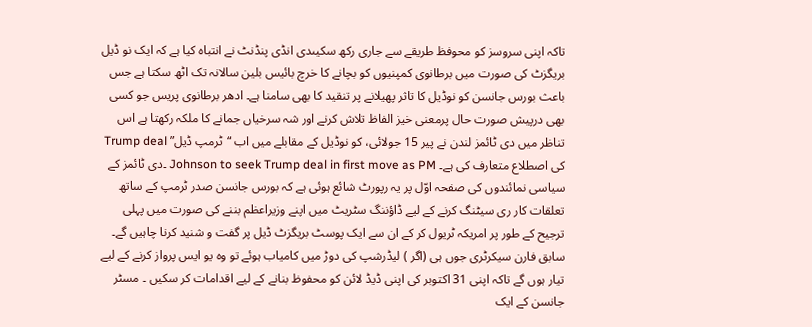تاکہ اپنی سروسز کو محوفظ طریقے سے جاری رکھ سکیںدی انڈی پنڈنٹ نے انتباہ کیا ہے کہ ایک نو ڈیل بریگزٹ کی صورت میں برطانوی کمپنیوں کو بچانے کا خرچ بائیس بلین سالانہ تک اٹھ سکتا ہے جس باعث بورس جانسن کو نوڈیل کا تاثر پھیلانے پر تنقید کا بھی سامنا ہے۔ ادھر برطانوی پریس جو کسی بھی درپیش صورت حال پرمعنی خیز الفاظ تلاش کرنے اور شہ سرخیاں جمانے کا ملکہ رکھتا ہے اس تناظر میں دی ٹائمز لندن نے پیر 15 جولائی، کو نوڈیل کے مقابلے میں اب “ٹرمپ ڈیل” Trump deal کی اصطلاع متعارف کی ہے۔ Johnson to seek Trump deal in first move as PM ۔دی ٹائمز کے سیاسی نمائندوں کی صفحہ اوّل پر یہ رپورٹ شائع ہوئی ہے کہ بورس جانسن صدر ٹرمپ کے ساتھ تعلقات کار ری سیٹنگ کرنے کے لیے ڈاؤننگ سٹریٹ میں اپنے وزیراعظم بننے کی صورت میں پہلی ترجیح کے طور پر امریکہ ٹریول کر کے ان سے ایک پوسٹ بریگزٹ ڈیل پر گفت و شنید کرنا چاہیں گے۔ سابق فارن سیکرٹری جوں ہی (اگر ) لیڈرشپ کی دوڑ میں کامیاب ہوئے تو وہ یو ایس پرواز کرنے کے لیے تیار ہوں گے تاکہ اپنی 31 اکتوبر کی اپنی ڈیڈ لائن کو محفوظ بنانے کے لیے اقدامات کر سکیں ۔ مسٹر جانسن کے ایک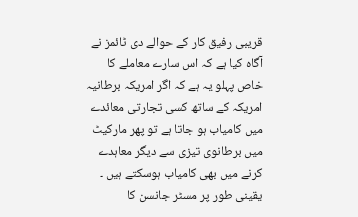قریبی رفیق کار کے حوالے دی ٹائمز نے آگاہ کیا ہے کہ اس سارے معاملے کا خاص پہلو یہ ہے کہ اگر امریکہ برطانیہ امریکہ کے ساتھ کسی تجارتی معائدے میں کامیاب ہو جاتا ہے تو پھر مارکیٹ میں برطانوی تیزی سے دیگر معاہدے کرنے میں بھی کامیاب ہوسکتے ہیں ۔ یقینی طور پر مسٹر جانسن کا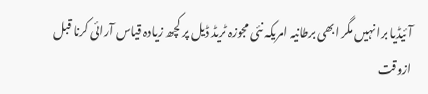آئیڈیا برا نہیں مگر ابھی برطانیہ امریکہ نئی مجوزہ ٹریڈ ڈیل پر کچھ زیادہ قیاس آرائی کرنا قبل ازوقت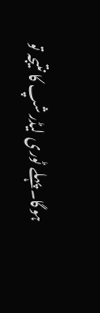ہوگا۔پہلے ٹوری لیڈرشپ کا نتیجہ تو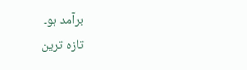برآمد ہو۔
تازہ ترین